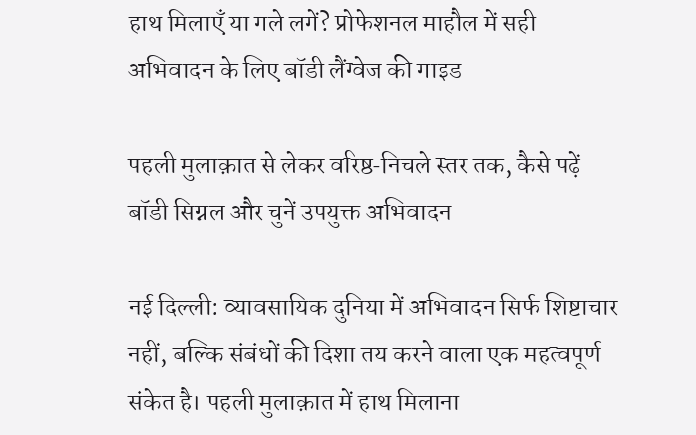हाथ मिलाएँ या गले लगें? प्रोफेशनल माहौल में सही अभिवादन के लिए बॉडी लैंग्वेज की गाइड

पहली मुलाक़ात से लेकर वरिष्ठ‑निचले स्तर तक, कैसे पढ़ें बॉडी सिग्नल और चुनें उपयुक्त अभिवादन

नई दिल्ली: व्यावसायिक दुनिया में अभिवादन सिर्फ शिष्टाचार नहीं, बल्कि संबंधों की दिशा तय करने वाला एक महत्वपूर्ण संकेत है। पहली मुलाक़ात में हाथ मिलाना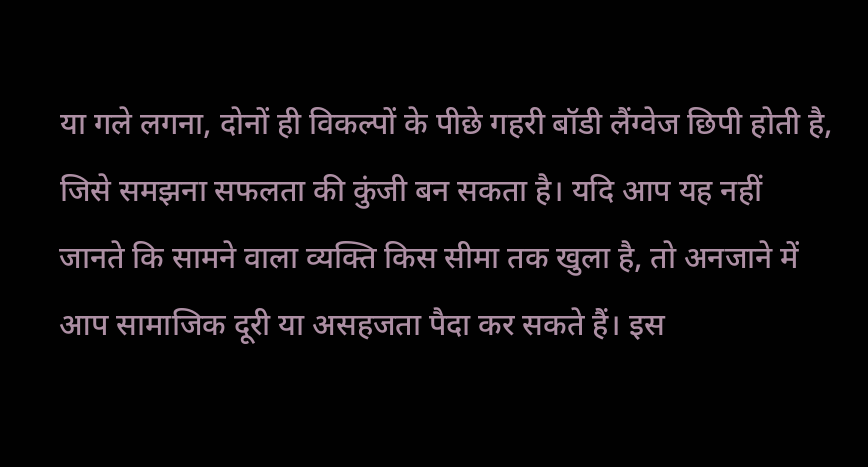या गले लगना, दोनों ही विकल्पों के पीछे गहरी बॉडी लैंग्वेज छिपी होती है, जिसे समझना सफलता की कुंजी बन सकता है। यदि आप यह नहीं जानते कि सामने वाला व्यक्ति किस सीमा तक खुला है, तो अनजाने में आप सामाजिक दूरी या असहजता पैदा कर सकते हैं। इस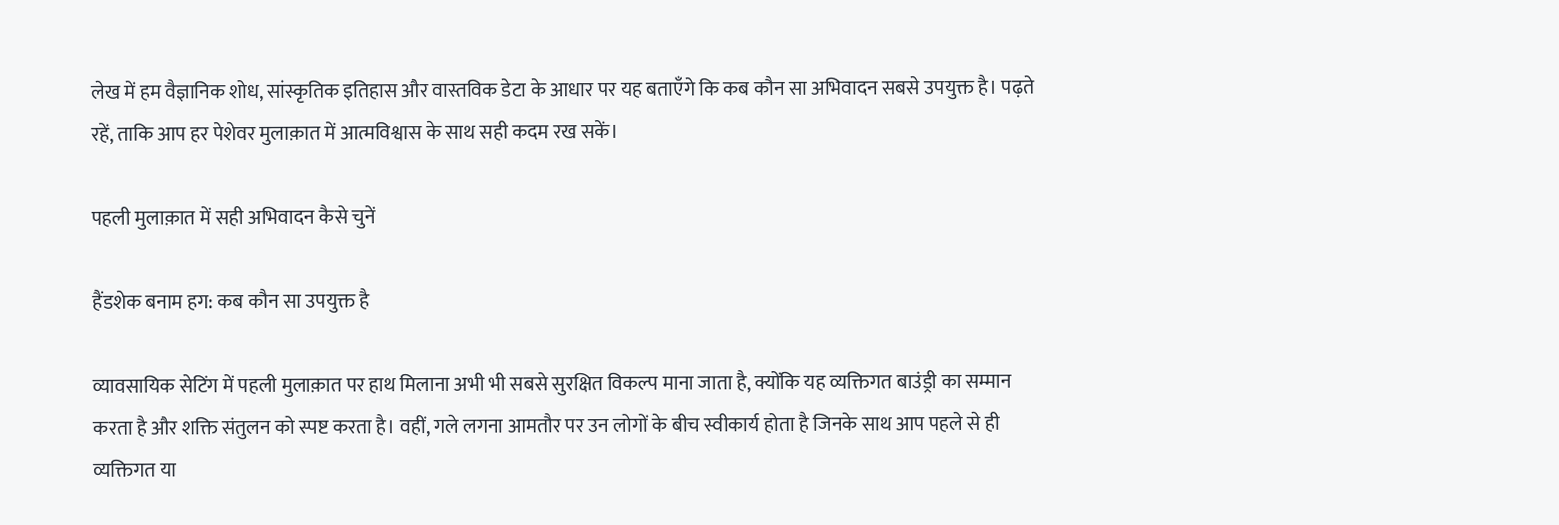लेख में हम वैज्ञानिक शोध, सांस्कृतिक इतिहास और वास्तविक डेटा के आधार पर यह बताएँगे कि कब कौन सा अभिवादन सबसे उपयुक्त है। पढ़ते रहें, ताकि आप हर पेशेवर मुलाक़ात में आत्मविश्वास के साथ सही कदम रख सकें।

पहली मुलाक़ात में सही अभिवादन कैसे चुनें

हैंडशेक बनाम हग: कब कौन सा उपयुक्त है

व्यावसायिक सेटिंग में पहली मुलाक़ात पर हाथ मिलाना अभी भी सबसे सुरक्षित विकल्प माना जाता है, क्योंकि यह व्यक्तिगत बाउंड्री का सम्मान करता है और शक्ति संतुलन को स्पष्ट करता है। वहीं, गले लगना आमतौर पर उन लोगों के बीच स्वीकार्य होता है जिनके साथ आप पहले से ही व्यक्तिगत या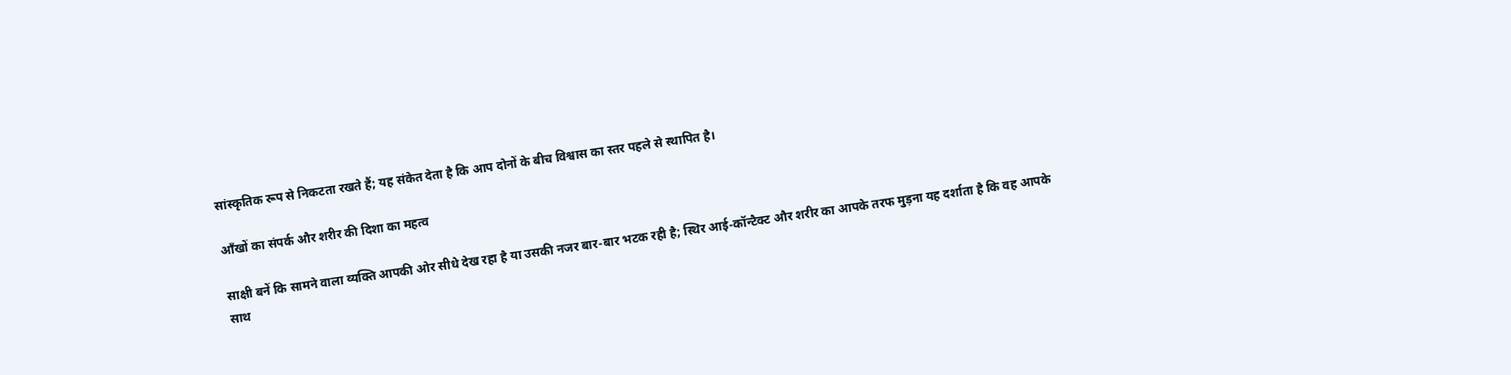सांस्कृतिक रूप से निकटता रखते हैं; यह संकेत देता है कि आप दोनों के बीच विश्वास का स्तर पहले से स्थापित है।

आँखों का संपर्क और शरीर की दिशा का महत्व

साक्षी बनें कि सामने वाला व्यक्ति आपकी ओर सीधे देख रहा है या उसकी नजर बार‑बार भटक रही है; स्थिर आई‑कॉन्टैक्ट और शरीर का आपके तरफ मुड़ना यह दर्शाता है कि वह आपके साथ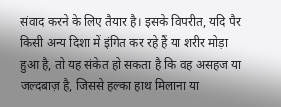संवाद करने के लिए तैयार है। इसके विपरीत, यदि पैर किसी अन्य दिशा में इंगित कर रहे हैं या शरीर मोड़ा हुआ है, तो यह संकेत हो सकता है कि वह असहज या जल्दबाज़ है, जिससे हल्का हाथ मिलाना या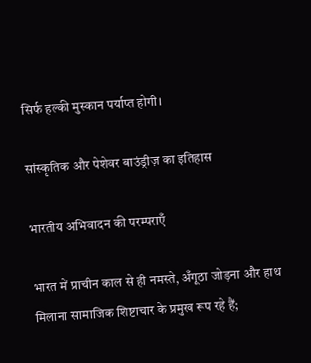सिर्फ हल्की मुस्कान पर्याप्त होगी।

सांस्कृतिक और पेशेवर बाउंड्रीज़ का इतिहास

भारतीय अभिवादन की परम्पराएँ

भारत में प्राचीन काल से ही नमस्ते, अँगूठा जोड़ना और हाथ मिलाना सामाजिक शिष्टाचार के प्रमुख रूप रहे हैं;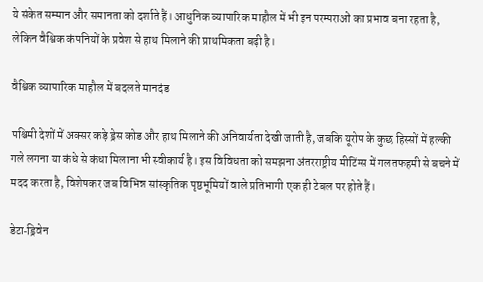ये संकेत सम्मान और समानता को दर्शाते हैं। आधुनिक व्यापारिक माहौल में भी इन परम्पराओं का प्रभाव बना रहता है, लेकिन वैश्विक कंपनियों के प्रवेश से हाथ मिलाने की प्राथमिकता बढ़ी है।

वैश्विक व्यापारिक माहौल में बदलते मानदंड

पश्चिमी देशों में अक्सर कड़े ड्रेस कोड और हाथ मिलाने की अनिवार्यता देखी जाती है, जबकि यूरोप के कुछ हिस्सों में हल्की गले लगना या कंधे से कंधा मिलाना भी स्वीकार्य है। इस विविधता को समझना अंतरराष्ट्रीय मीटिंग्स में गलतफहमी से बचने में मदद करता है, विशेषकर जब विभिन्न सांस्कृतिक पृष्ठभूमियों वाले प्रतिभागी एक ही टेबल पर होते हैं।

डेटा‑ड्रिवेन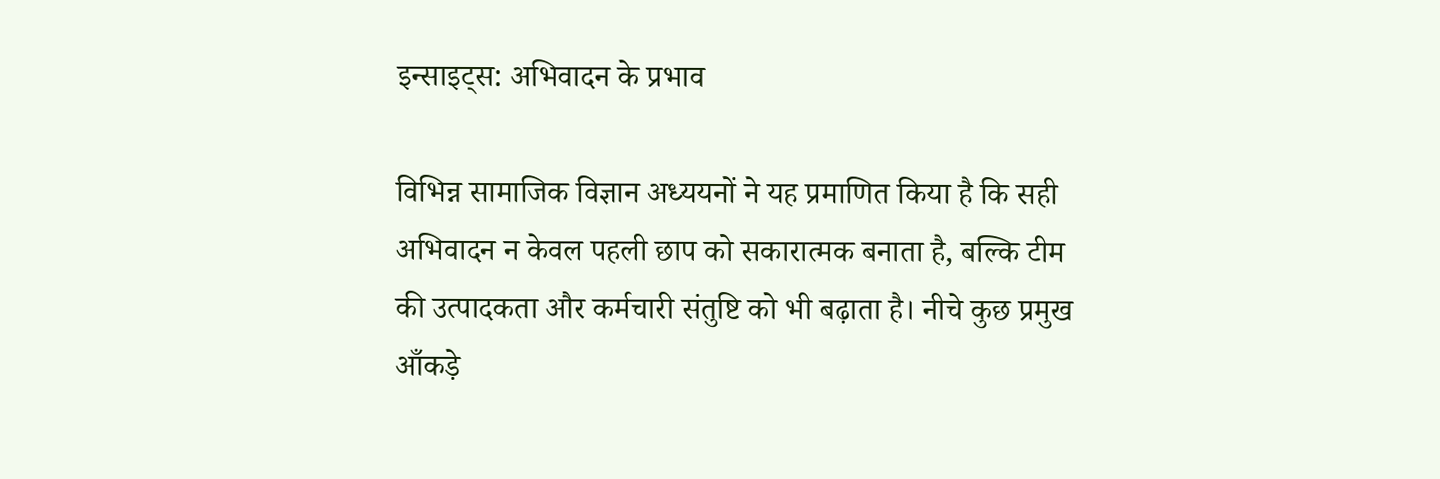इन्साइट्स: अभिवादन के प्रभाव

विभिन्न सामाजिक विज्ञान अध्ययनों ने यह प्रमाणित किया है कि सही अभिवादन न केवल पहली छाप को सकारात्मक बनाता है, बल्कि टीम की उत्पादकता और कर्मचारी संतुष्टि को भी बढ़ाता है। नीचे कुछ प्रमुख आँकड़े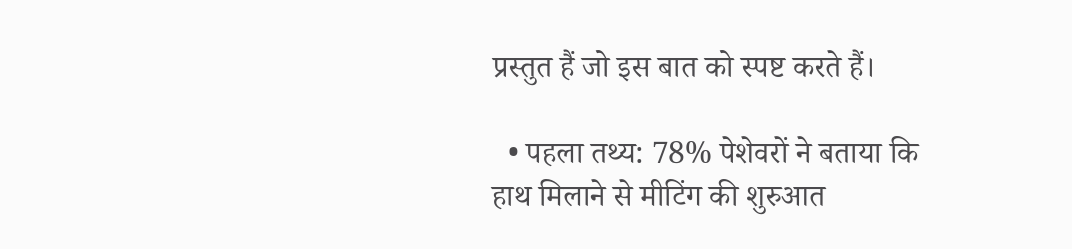प्रस्तुत हैं जो इस बात को स्पष्ट करते हैं।

  • पहला तथ्य: 78% पेशेवरों ने बताया कि हाथ मिलाने से मीटिंग की शुरुआत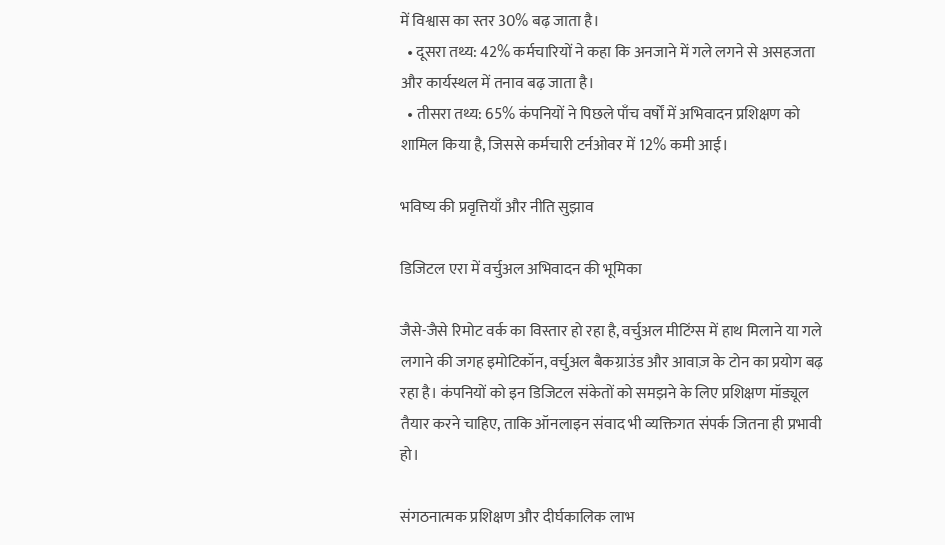में विश्वास का स्तर 30% बढ़ जाता है।
  • दूसरा तथ्य: 42% कर्मचारियों ने कहा कि अनजाने में गले लगने से असहजता और कार्यस्थल में तनाव बढ़ जाता है।
  • तीसरा तथ्य: 65% कंपनियों ने पिछले पाँच वर्षों में अभिवादन प्रशिक्षण को शामिल किया है, जिससे कर्मचारी टर्नओवर में 12% कमी आई।

भविष्य की प्रवृत्तियाँ और नीति सुझाव

डिजिटल एरा में वर्चुअल अभिवादन की भूमिका

जैसे-जैसे रिमोट वर्क का विस्तार हो रहा है, वर्चुअल मीटिंग्स में हाथ मिलाने या गले लगाने की जगह इमोटिकॉन, वर्चुअल बैकग्राउंड और आवाज़ के टोन का प्रयोग बढ़ रहा है। कंपनियों को इन डिजिटल संकेतों को समझने के लिए प्रशिक्षण मॉड्यूल तैयार करने चाहिए, ताकि ऑनलाइन संवाद भी व्यक्तिगत संपर्क जितना ही प्रभावी हो।

संगठनात्मक प्रशिक्षण और दीर्घकालिक लाभ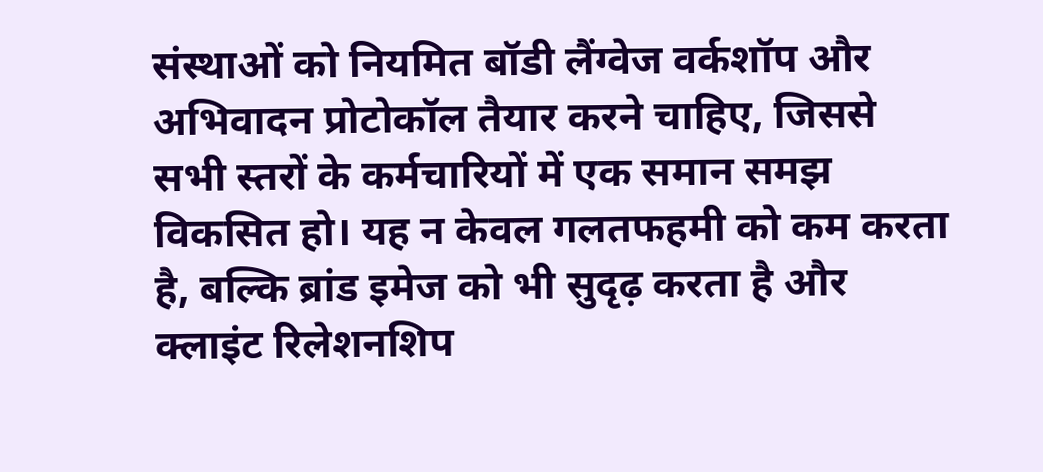संस्थाओं को नियमित बॉडी लैंग्वेज वर्कशॉप और अभिवादन प्रोटोकॉल तैयार करने चाहिए, जिससे सभी स्तरों के कर्मचारियों में एक समान समझ विकसित हो। यह न केवल गलतफहमी को कम करता है, बल्कि ब्रांड इमेज को भी सुदृढ़ करता है और क्लाइंट रिलेशनशिप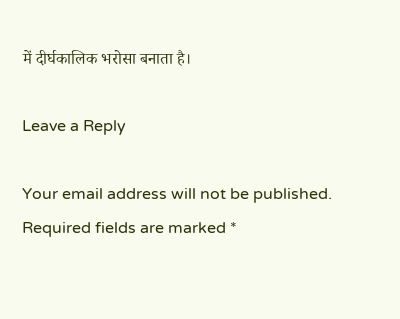में दीर्घकालिक भरोसा बनाता है।

Leave a Reply

Your email address will not be published. Required fields are marked *